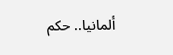ألمانيا.. حكم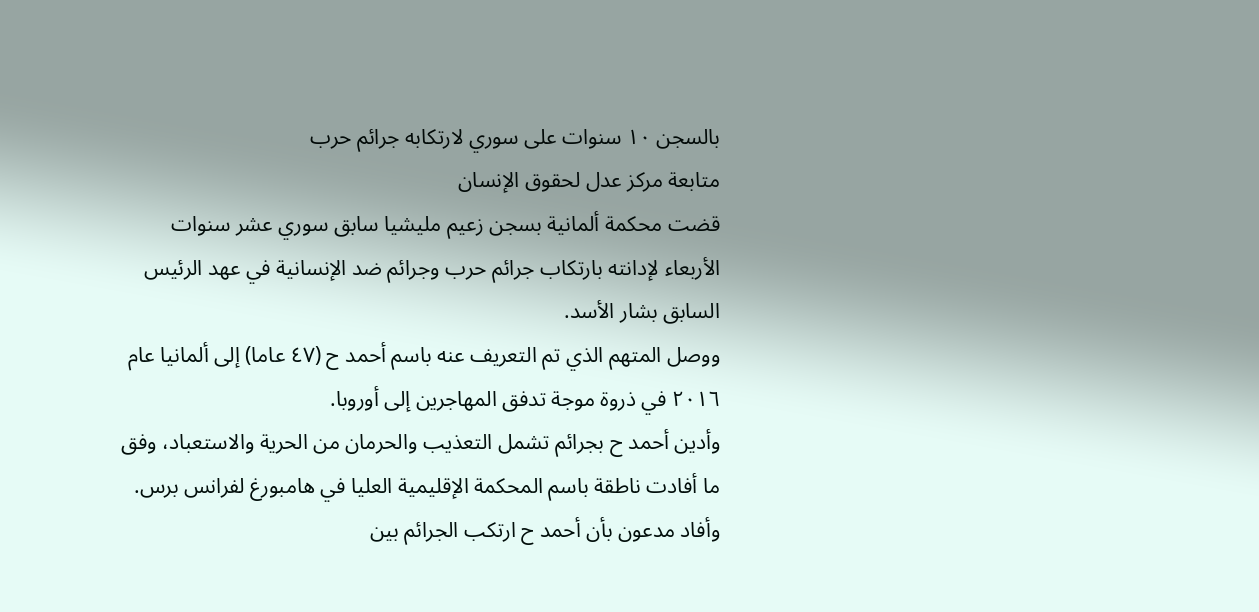بالسجن ١٠ سنوات على سوري لارتكابه جرائم حرب
متابعة مركز عدل لحقوق الإنسان
قضت محكمة ألمانية بسجن زعيم مليشيا سابق سوري عشر سنوات الأربعاء لإدانته بارتكاب جرائم حرب وجرائم ضد الإنسانية في عهد الرئيس السابق بشار الأسد.
ووصل المتهم الذي تم التعريف عنه باسم أحمد ح (٤٧ عاما) إلى ألمانيا عام ٢٠١٦ في ذروة موجة تدفق المهاجرين إلى أوروبا.
وأدين أحمد ح بجرائم تشمل التعذيب والحرمان من الحرية والاستعباد، وفق ما أفادت ناطقة باسم المحكمة الإقليمية العليا في هامبورغ لفرانس برس.
وأفاد مدعون بأن أحمد ح ارتكب الجرائم بين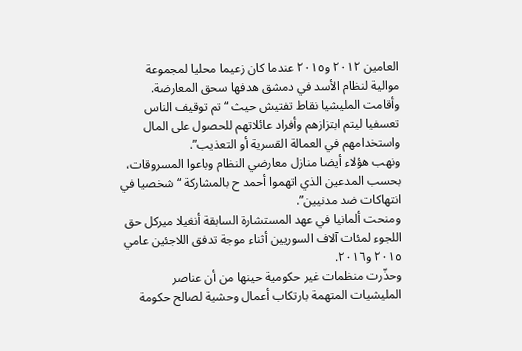العامين ٢٠١٢ و٢٠١٥ عندما كان زعيما محليا لمجموعة موالية لنظام الأسد في دمشق هدفها سحق المعارضة.
وأقامت المليشيا نقاط تفتيش حيث “تم توقيف الناس تعسفيا ليتم ابتزازهم وأفراد عائلاتهم للحصول على المال واستخدامهم في العمالة القسرية أو التعذيب”.
ونهب هؤلاء أيضا منازل معارضي النظام وباعوا المسروقات، بحسب المدعين الذي اتهموا أحمد ح بالمشاركة “شخصيا في انتهاكات ضد مدنيين”.
ومنحت ألمانيا في عهد المستشارة السابقة أنغيلا ميركل حق اللجوء لمئات آلاف السوريين أثناء موجة تدفق اللاجئين عامي ٢٠١٥ و٢٠١٦.
وحذّرت منظمات غير حكومية حينها من أن عناصر المليشيات المتهمة بارتكاب أعمال وحشية لصالح حكومة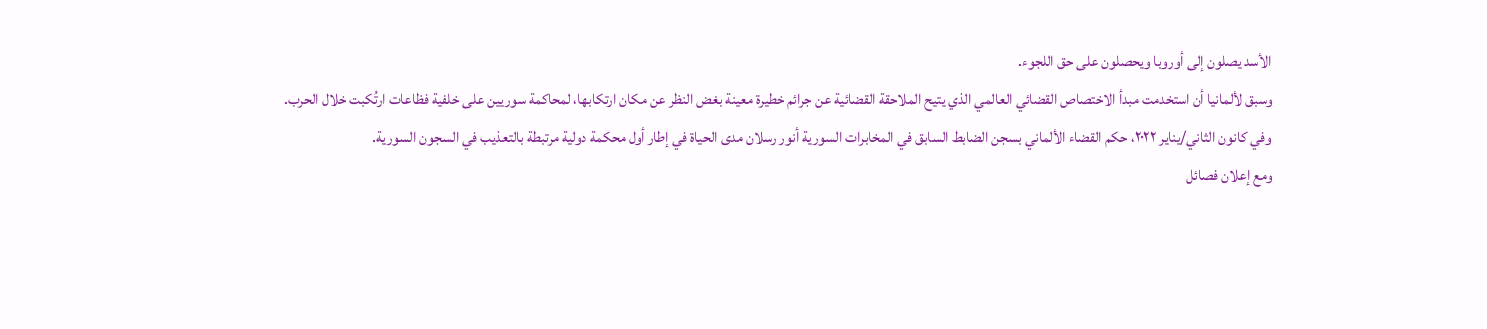الأسد يصلون إلى أوروبا ويحصلون على حق اللجوء.
وسبق لألمانيا أن استخدمت مبدأ الاختصاص القضائي العالمي الذي يتيح الملاحقة القضائية عن جرائم خطيرة معينة بغض النظر عن مكان ارتكابها، لمحاكمة سوريين على خلفية فظاعات ارتُكبت خلال الحرب.
وفي كانون الثاني/يناير ٢٠٢٢، حكم القضاء الألماني بسجن الضابط السابق في المخابرات السورية أنور رسلان مدى الحياة في إطار أول محكمة دولية مرتبطة بالتعذيب في السجون السورية.
ومع إعلان فصائل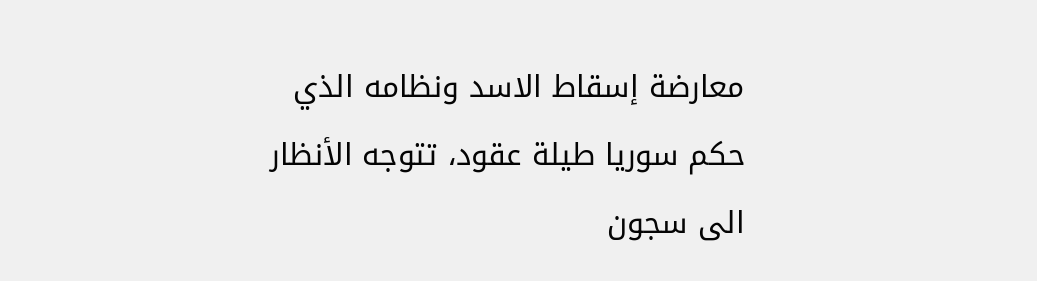معارضة إسقاط الاسد ونظامه الذي حكم سوريا طيلة عقود، تتوجه الأنظار الى سجون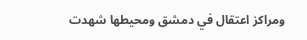ومراكز اعتقال في دمشق ومحيطها شهدت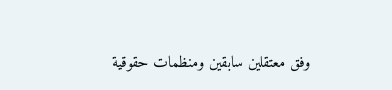وفق معتقلين سابقين ومنظمات حقوقية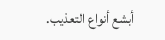أبشع أنواع التعذيب.